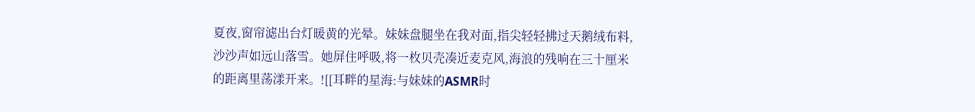夏夜,窗帘滤出台灯暖黄的光晕。妹妹盘腿坐在我对面,指尖轻轻拂过天鹅绒布料,沙沙声如远山落雪。她屏住呼吸,将一枚贝壳凑近麦克风,海浪的残响在三十厘米的距离里荡漾开来。![[耳畔的星海:与妹妹的ASMR时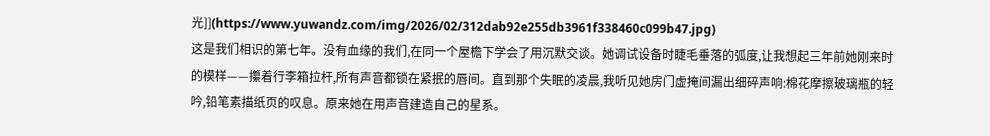光]](https://www.yuwandz.com/img/2026/02/312dab92e255db3961f338460c099b47.jpg)
这是我们相识的第七年。没有血缘的我们,在同一个屋檐下学会了用沉默交谈。她调试设备时睫毛垂落的弧度,让我想起三年前她刚来时的模样——攥着行李箱拉杆,所有声音都锁在紧抿的唇间。直到那个失眠的凌晨,我听见她房门虚掩间漏出细碎声响:棉花摩擦玻璃瓶的轻吟,铅笔素描纸页的叹息。原来她在用声音建造自己的星系。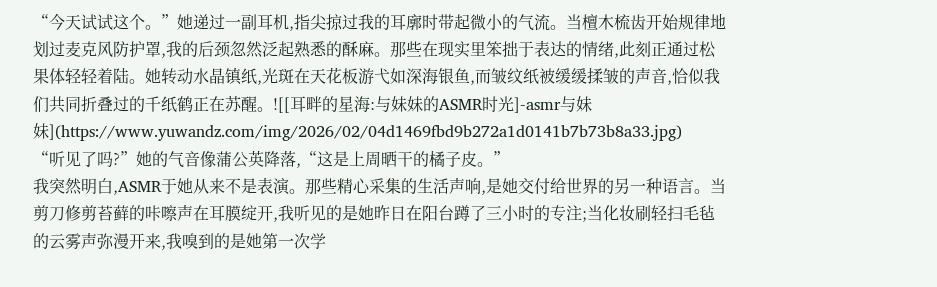“今天试试这个。”她递过一副耳机,指尖掠过我的耳廓时带起微小的气流。当檀木梳齿开始规律地划过麦克风防护罩,我的后颈忽然泛起熟悉的酥麻。那些在现实里笨拙于表达的情绪,此刻正通过松果体轻轻着陆。她转动水晶镇纸,光斑在天花板游弋如深海银鱼,而皱纹纸被缓缓揉皱的声音,恰似我们共同折叠过的千纸鹤正在苏醒。![[耳畔的星海:与妹妹的ASMR时光]-asmr与妹妹](https://www.yuwandz.com/img/2026/02/04d1469fbd9b272a1d0141b7b73b8a33.jpg)
“听见了吗?”她的气音像蒲公英降落,“这是上周晒干的橘子皮。”
我突然明白,ASMR于她从来不是表演。那些精心采集的生活声响,是她交付给世界的另一种语言。当剪刀修剪苔藓的咔嚓声在耳膜绽开,我听见的是她昨日在阳台蹲了三小时的专注;当化妆刷轻扫毛毡的云雾声弥漫开来,我嗅到的是她第一次学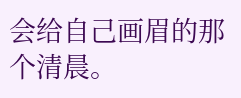会给自己画眉的那个清晨。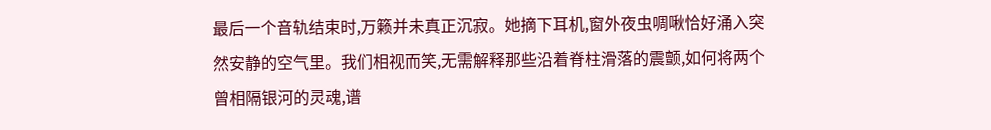最后一个音轨结束时,万籁并未真正沉寂。她摘下耳机,窗外夜虫啁啾恰好涌入突然安静的空气里。我们相视而笑,无需解释那些沿着脊柱滑落的震颤,如何将两个曾相隔银河的灵魂,谱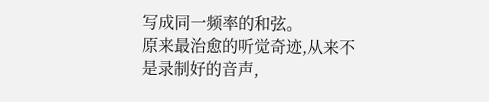写成同一频率的和弦。
原来最治愈的听觉奇迹,从来不是录制好的音声,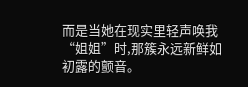而是当她在现实里轻声唤我“姐姐”时,那簇永远新鲜如初露的颤音。